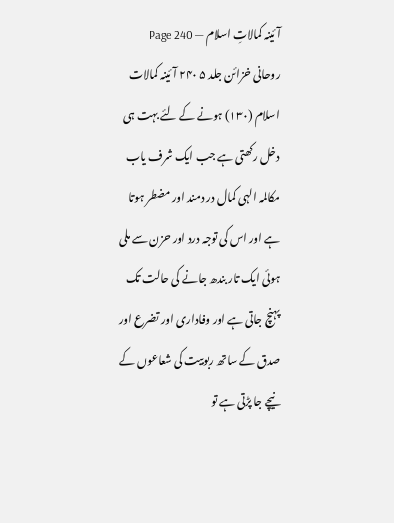آئینہ کمالاتِ اسلام — Page 240
روحانی خزائن جلد ۵ ۲۴۰ آئینہ کمالات اسلام (۱۳۰) ہونے کے لئے بہت ہی دخل رکھتی ہے جب ایک شرف یاب مکالمہ الہی کمال در دمند اور مضطر ہوتا ہے اور اس کی توجہ درد اور حزن سے ملی ہوئی ایک تار بندھ جانے کی حالت تک پہنچ جاتی ہے اور وفاداری اور تضرع اور صدق کے ساتھ ربوبیت کی شعاعوں کے نیچے جا پڑتی ہے تو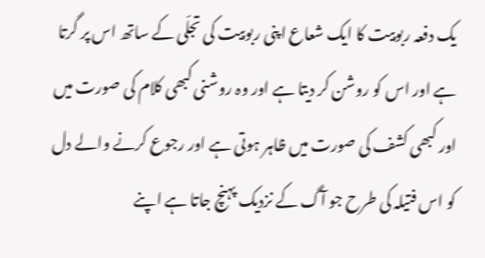یک دفعہ ربوبیت کا ایک شعاع اپنی ربوبیت کی تجلّی کے ساتھ اس پر گرتا ہے اور اس کو روشن کر دیتا ہے اور وہ روشنی کبھی کلام کی صورت میں اور کبھی کشف کی صورت میں ظاہر ہوتی ہے اور رجوع کرنے والے دل کو اس فتیلہ کی طرح جو آگ کے نزدیک پہنچ جاتا ہے اپنے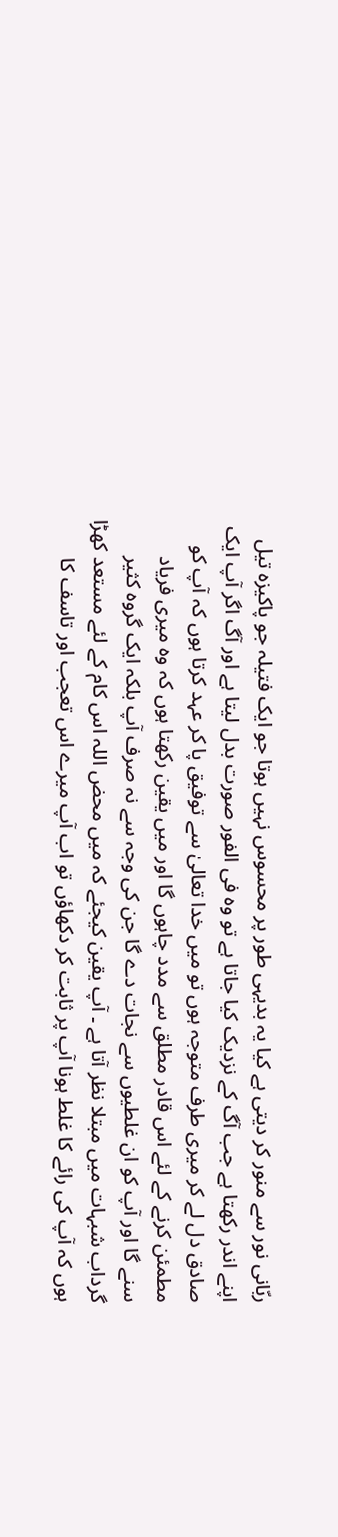ربّانی نور سے منور کر دیتی ہے کیا یہ بدیہی طور پر محسوس نہیں ہوتا جو ایک فتیلہ جو پاکیزہ تیل اپنے اندر رکھتا ہے جب آگ کے نزدیک کیا جاتا ہے تو وہ فی الفور صورت بدل لیتا ہے اور آگ اگر آپ ایک صادق دل لے کر میری طرف متوجہ ہوں تو میں خدا تعالیٰ سے توفیق پا کر عہد کرتا ہوں کہ آپ کو مطمئن کرنے کے لئے اس قادر مطلق سے مدد چاہوں گا اور میں یقین رکھتا ہوں کہ وہ میری فریاد سنے گا اور آپ کو ان غلطیوں سے نجات دے گا جن کی وجہ سے نہ صرف آپ بلکہ ایک گروہ کثیر گرداب شبہات میں مبتلا نظر آتا ہے ۔ آپ یقین کیجئے کہ میں محض اللہ اس کام کے لئے مستعد کھڑا ہوں کہ آپ کی رائے کا غلط ہونا آپ پر ثابت کر دکھاؤں تو اب آپ میرے اس تعجب اور تاسف کا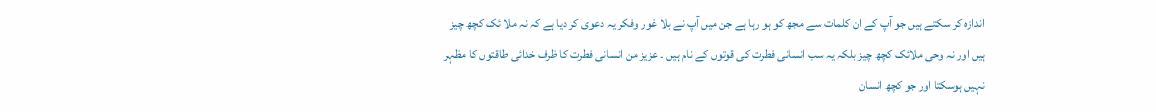اندازہ کر سکتے ہیں جو آپ کے ان کلمات سے مجھ کو ہو رہا ہے جن میں آپ نے بلا غور وفکر یہ دعوی کر دیا ہے کہ نہ ملا ئک کچھ چیز ہیں اور نہ وحی ملائک کچھ چیز بلکہ یہ سب انسانی فطرت کی قوتوں کے نام ہیں ۔ عزیز من انسانی فطرت کا ظرف خدائی طاقتوں کا مظہر نہیں ہوسکتا اور جو کچھ انسان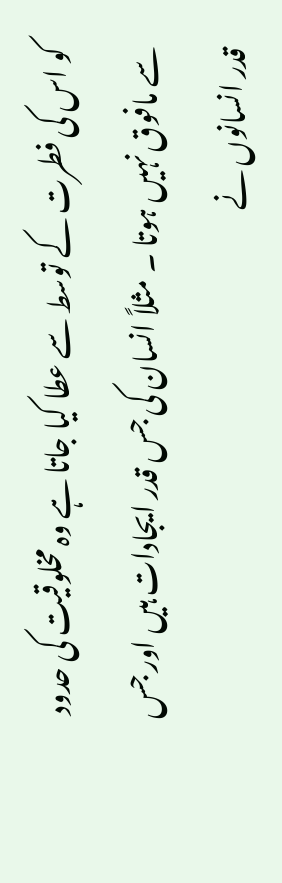کو اس کی فطرت کے توسط سے عطا کیا جاتا ہے وہ مخلوقیت کی حدود سے مافوق نہیں ہوتا ۔ مثلاً انسان کی جس قدر ایجادات ہیں اور جس قدر انسانوں نے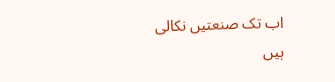اب تک صنعتیں نکالی ہیں